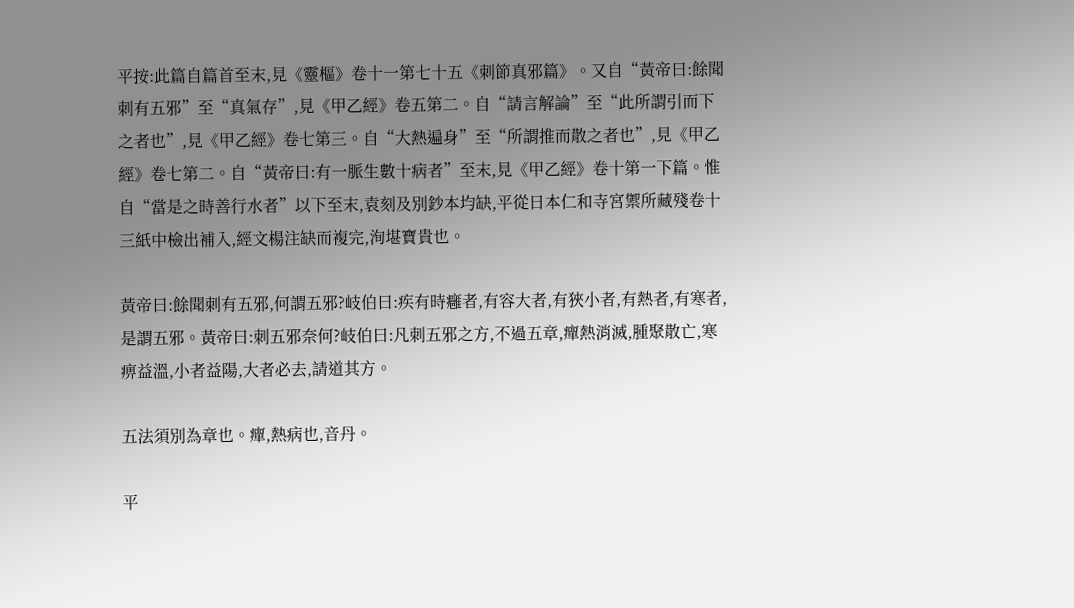平按:此篇自篇首至末,見《靈樞》卷十一第七十五《刺節真邪篇》。又自“黃帝曰:餘聞刺有五邪”至“真氣存”,見《甲乙經》卷五第二。自“請言解論”至“此所謂引而下之者也”,見《甲乙經》卷七第三。自“大熱遍身”至“所謂推而散之者也”,見《甲乙經》卷七第二。自“黃帝曰:有一脈生數十病者”至末,見《甲乙經》卷十第一下篇。惟自“當是之時善行水者”以下至末,袁刻及別鈔本均缺,平從日本仁和寺宮禦所藏殘卷十三紙中檢出補入,經文楊注缺而複完,洵堪寶貴也。

黃帝曰:餘聞刺有五邪,何謂五邪?岐伯曰:疾有時癰者,有容大者,有狹小者,有熱者,有寒者,是謂五邪。黃帝曰:刺五邪奈何?岐伯曰:凡刺五邪之方,不過五章,癉熱消滅,腫聚散亡,寒痹益溫,小者益陽,大者必去,請道其方。

五法須別為章也。癉,熱病也,音丹。

平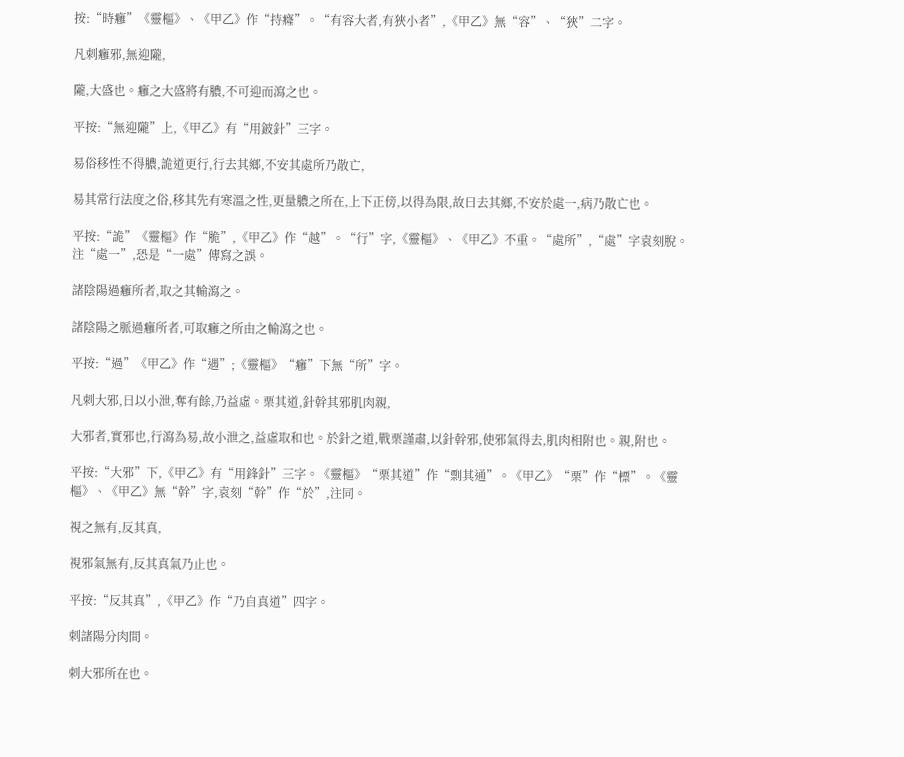按:“時癰”《靈樞》、《甲乙》作“持癃”。“有容大者,有狹小者”,《甲乙》無“容”、“狹”二字。

凡刺癰邪,無迎隴,

隴,大盛也。癰之大盛將有膿,不可迎而瀉之也。

平按:“無迎隴”上,《甲乙》有“用鈹針”三字。

易俗移性不得膿,詭道更行,行去其鄉,不安其處所乃散亡,

易其常行法度之俗,移其先有寒溫之性,更量膿之所在,上下正傍,以得為限,故曰去其鄉,不安於處一,病乃散亡也。

平按:“詭”《靈樞》作“脆”,《甲乙》作“越”。“行”字,《靈樞》、《甲乙》不重。“處所”,“處”字袁刻脫。注“處一”,恐是“一處”傳寫之誤。

諸陰陽過癰所者,取之其輸瀉之。

諸陰陽之脈過癰所者,可取癰之所由之輸瀉之也。

平按:“過”《甲乙》作“遇”;《靈樞》“癰”下無“所”字。

凡刺大邪,日以小泄,奪有餘,乃益虛。栗其道,針幹其邪肌肉親,

大邪者,實邪也,行瀉為易,故小泄之,益虛取和也。於針之道,戰栗謹肅,以針幹邪,使邪氣得去,肌肉相附也。親,附也。

平按:“大邪”下,《甲乙》有“用鋒針”三字。《靈樞》“栗其道”作“剽其通”。《甲乙》“栗”作“標”。《靈樞》、《甲乙》無“幹”字,袁刻“幹”作“於”,注同。

視之無有,反其真,

視邪氣無有,反其真氣乃止也。

平按:“反其真”,《甲乙》作“乃自真道”四字。

刺諸陽分肉間。

刺大邪所在也。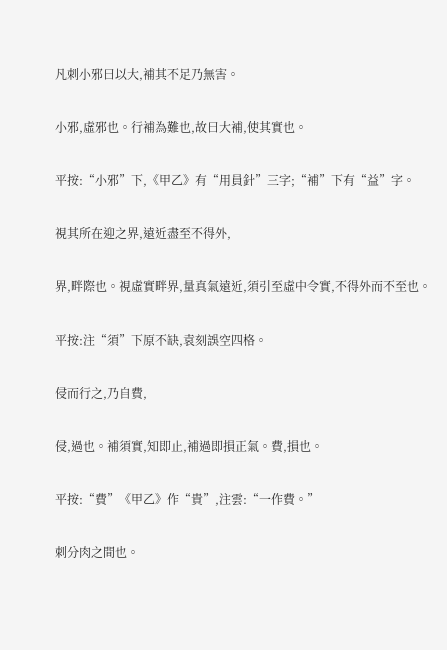凡刺小邪曰以大,補其不足乃無害。

小邪,虛邪也。行補為難也,故曰大補,使其實也。

平按:“小邪”下,《甲乙》有“用員針”三字;“補”下有“益”字。

視其所在迎之界,遠近盡至不得外,

界,畔際也。視虛實畔界,量真氣遠近,須引至虛中令實,不得外而不至也。

平按:注“須”下原不缺,袁刻誤空四格。

侵而行之,乃自費,

侵,過也。補須實,知即止,補過即損正氣。費,損也。

平按:“費”《甲乙》作“貴”,注雲:“一作費。”

刺分肉之間也。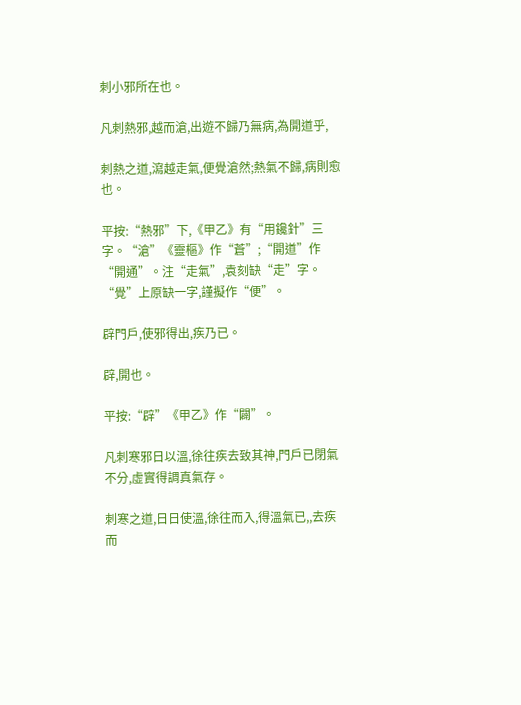刺小邪所在也。

凡刺熱邪,越而滄,出遊不歸乃無病,為開道乎,

刺熱之道,瀉越走氣,便覺滄然;熱氣不歸,病則愈也。

平按:“熱邪”下,《甲乙》有“用鑱針”三字。“滄”《靈樞》作“蒼”;“開道”作“開通”。注“走氣”,袁刻缺“走”字。“覺”上原缺一字,謹擬作“便”。

辟門戶,使邪得出,疾乃已。

辟,開也。

平按:“辟”《甲乙》作“闢”。

凡刺寒邪日以溫,徐往疾去致其神,門戶已閉氣不分,虛實得調真氣存。

刺寒之道,日日使溫,徐往而入,得溫氣已,,去疾而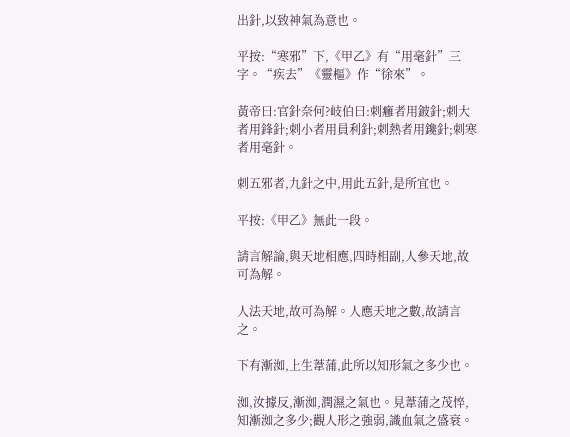出針,以致神氣為意也。

平按:“寒邪”下,《甲乙》有“用毫針”三字。“疾去”《靈樞》作“徐來”。

黃帝曰:官針奈何?岐伯曰:刺癰者用鈹針;刺大者用鋒針;刺小者用員利針;刺熱者用鑱針;刺寒者用毫針。

刺五邪者,九針之中,用此五針,是所宜也。

平按:《甲乙》無此一段。

請言解論,與天地相應,四時相副,人參天地,故可為解。

人法天地,故可為解。人應天地之數,故請言之。

下有漸洳,上生葦蒲,此所以知形氣之多少也。

洳,汝據反,漸洳,潤濕之氣也。見葦蒲之茂悴,知漸洳之多少;觀人形之強弱,識血氣之盛衰。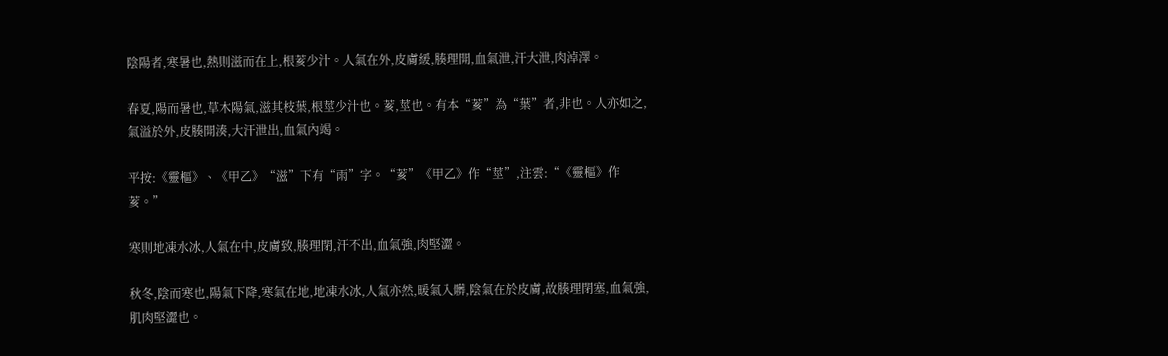陰陽者,寒暑也,熱則滋而在上,根荄少汁。人氣在外,皮膚緩,腠理開,血氣泄,汗大泄,肉淖澤。

春夏,陽而暑也,草木陽氣,滋其枝葉,根莖少汁也。荄,莖也。有本“荄”為“葉”者,非也。人亦如之,氣溢於外,皮腠開湊,大汗泄出,血氣內竭。

平按:《靈樞》、《甲乙》“滋”下有“雨”字。“荄”《甲乙》作“莖”,注雲:“《靈樞》作荄。”

寒則地凍水冰,人氣在中,皮膚致,腠理閉,汗不出,血氣強,肉堅澀。

秋冬,陰而寒也,陽氣下降,寒氣在地,地凍水冰,人氣亦然,暖氣入髒,陰氣在於皮膚,故腠理閉塞,血氣強,肌肉堅澀也。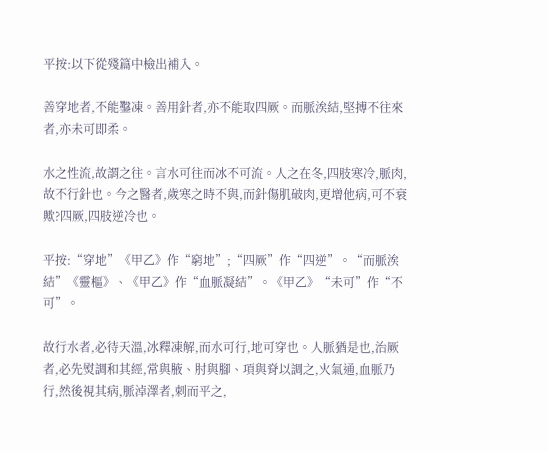平按:以下從殘篇中檢出補入。

善穿地者,不能鑿凍。善用針者,亦不能取四厥。而脈涘結,堅搏不往來者,亦未可即柔。

水之性流,故謂之往。言水可往而冰不可流。人之在冬,四肢寒冷,脈肉,故不行針也。今之醫者,歲寒之時不與,而針傷肌破肉,更增他病,可不衰歟?四厥,四肢逆冷也。

平按:“穿地”《甲乙》作“窮地”;“四厥”作“四逆”。“而脈涘結”《靈樞》、《甲乙》作“血脈凝結”。《甲乙》“未可”作“不可”。

故行水者,必待天溫,冰釋凍解,而水可行,地可穿也。人脈猶是也,治厥者,必先熨調和其經,常與腋、肘與腳、項與脊以調之,火氣通,血脈乃行,然後視其病,脈淖澤者,刺而平之,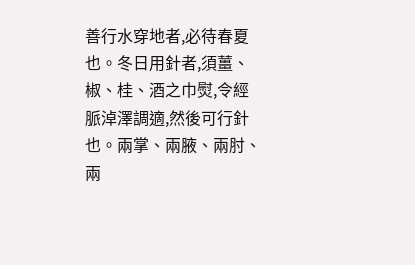善行水穿地者,必待春夏也。冬日用針者,須薑、椒、桂、酒之巾熨,令經脈淖澤調適,然後可行針也。兩掌、兩腋、兩肘、兩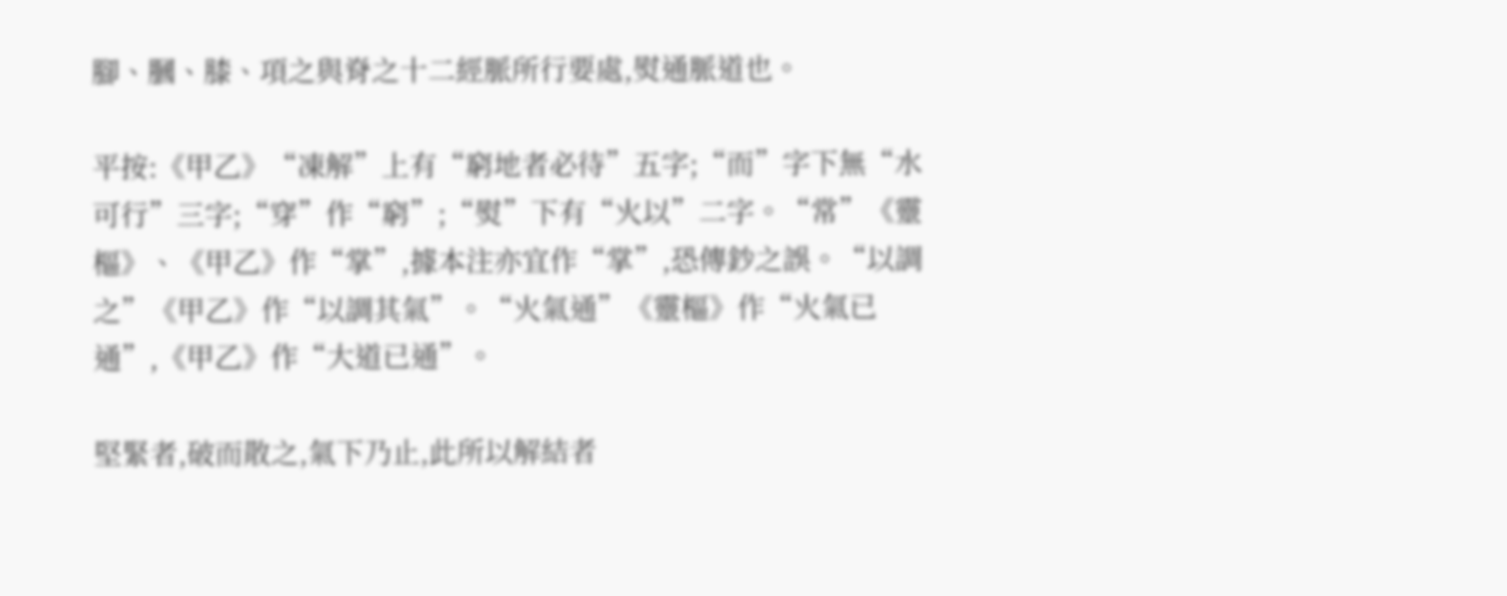腳、膕、膝、項之與脊之十二經脈所行要處,熨通脈道也。

平按:《甲乙》“凍解”上有“窮地者必待”五字;“而”字下無“水可行”三字;“穿”作“窮”;“熨”下有“火以”二字。“常”《靈樞》、《甲乙》作“掌”,據本注亦宜作“掌”,恐傳鈔之誤。“以調之”《甲乙》作“以調其氣”。“火氣通”《靈樞》作“火氣已通”,《甲乙》作“大道已通”。

堅緊者,破而散之,氣下乃止,此所以解結者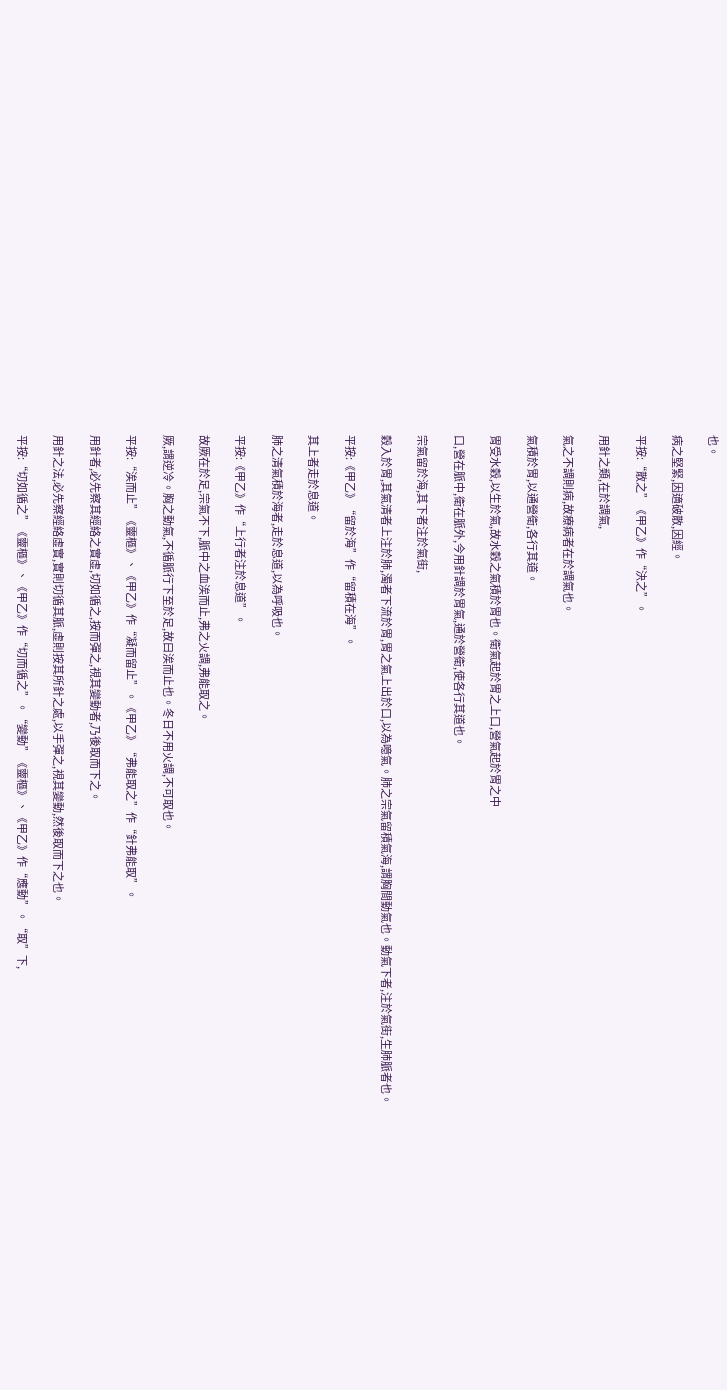也。

病之堅緊,因適破散,因經。

平按:“散之”《甲乙》作“決之”。

用針之類,在於調氣,

氣之不調則病,故療病者在於調氣也。

氣積於胃,以通營衛,各行其道。

胃受水穀,以生於氣,故水穀之氣積於胃也。衛氣起於胃之上口,營氣起於胃之中

口,營在脈中,衛在脈外,今用針調於胃氣,通於營衛,使各行其道也。

宗氣留於海,其下者注於氣街,

穀入於胃,其氣清者上注於肺,濁者下流於胃,胃之氣上出於口,以為噫氣。肺之宗氣留積氣海,謂胸間動氣也。動氣下者,注於氣街,生肺脈者也。

平按:《甲乙》“留於海”作“留積在海”。

其上者走於息道。

肺之清氣積於海者,走於息道,以為呼吸也。

平按:《甲乙》作“上行者注於息道”。

故厥在於足,宗氣不下,脈中之血涘而止,弗之火調,弗能取之。

厥,謂逆冷。胸之動氣,不循脈行下至於足,故曰涘而止也。冬日不用火調,不可取也。

平按:“涘而止”《靈樞》、《甲乙》作“凝而留止”。《甲乙》“弗能取之”作“針弗能取”。

用針者,必先察其經絡之實虛,切如循之,按而彈之,視其變動者,乃後取而下之。

用針之法,必先察經絡虛實,實則切循其脈,虛則按其所針之處,以手彈之,視其變動,然後取而下之也。

平按:“切如循之”《靈樞》、《甲乙》作“切而循之”。“變動”《靈樞》、《甲乙》作“應動”。“取”下,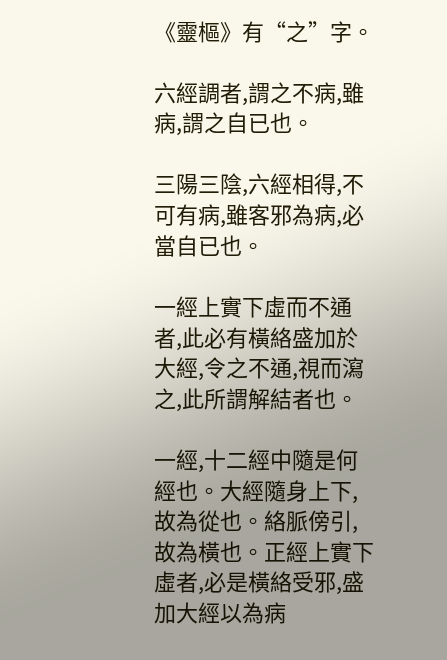《靈樞》有“之”字。

六經調者,謂之不病,雖病,謂之自已也。

三陽三陰,六經相得,不可有病,雖客邪為病,必當自已也。

一經上實下虛而不通者,此必有橫絡盛加於大經,令之不通,視而瀉之,此所謂解結者也。

一經,十二經中隨是何經也。大經隨身上下,故為從也。絡脈傍引,故為橫也。正經上實下虛者,必是橫絡受邪,盛加大經以為病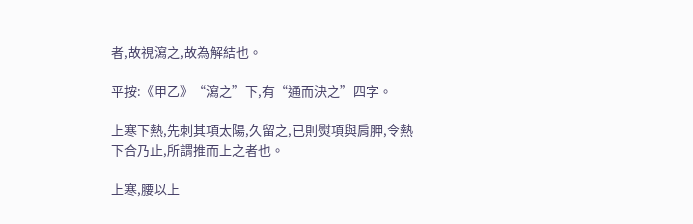者,故視瀉之,故為解結也。

平按:《甲乙》“瀉之”下,有“通而決之”四字。

上寒下熱,先刺其項太陽,久留之,已則熨項與肩胛,令熱下合乃止,所謂推而上之者也。

上寒,腰以上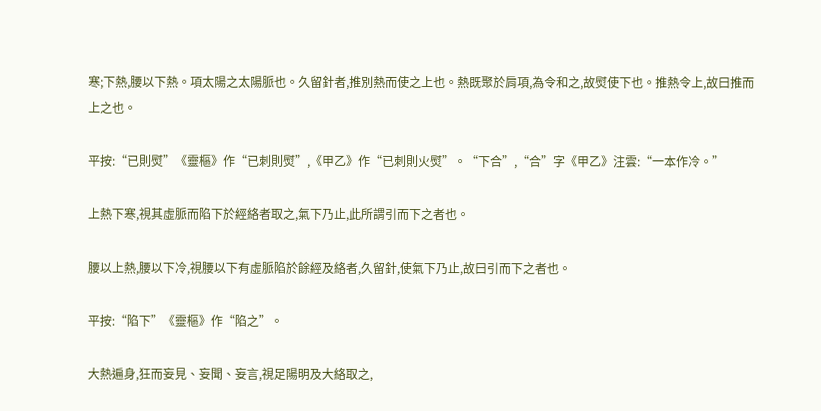寒;下熱,腰以下熱。項太陽之太陽脈也。久留針者,推別熱而使之上也。熱既聚於肩項,為令和之,故熨使下也。推熱令上,故曰推而上之也。

平按:“已則熨”《靈樞》作“已刺則熨”,《甲乙》作“已刺則火熨”。“下合”,“合”字《甲乙》注雲:“一本作冷。”

上熱下寒,視其虛脈而陷下於經絡者取之,氣下乃止,此所謂引而下之者也。

腰以上熱,腰以下冷,視腰以下有虛脈陷於餘經及絡者,久留針,使氣下乃止,故曰引而下之者也。

平按:“陷下”《靈樞》作“陷之”。

大熱遍身,狂而妄見、妄聞、妄言,視足陽明及大絡取之,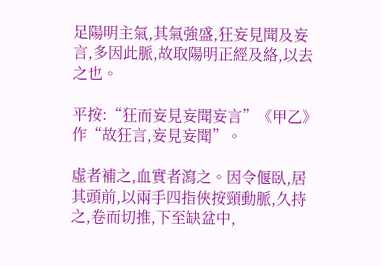足陽明主氣,其氣強盛,狂妄見聞及妄言,多因此脈,故取陽明正經及絡,以去之也。

平按:“狂而妄見妄聞妄言”《甲乙》作“故狂言,妄見妄聞”。

虛者補之,血實者瀉之。因令偃臥,居其頭前,以兩手四指俠按頸動脈,久持之,卷而切推,下至缺盆中,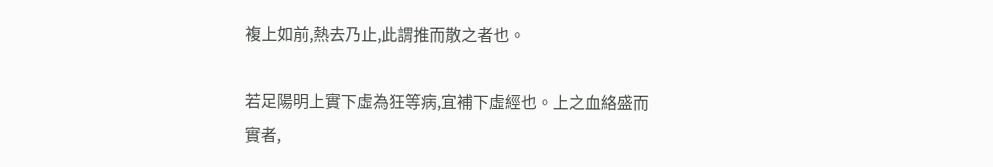複上如前,熱去乃止,此謂推而散之者也。

若足陽明上實下虛為狂等病,宜補下虛經也。上之血絡盛而實者,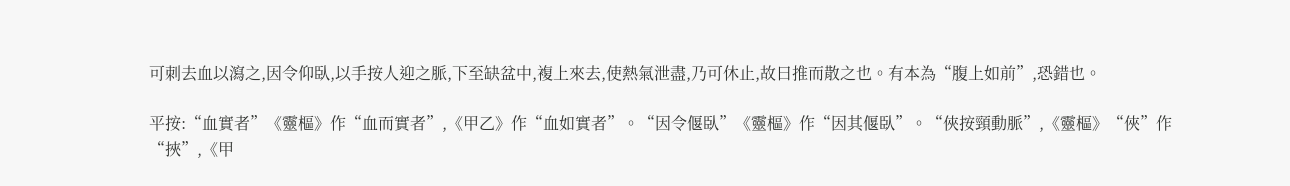可刺去血以瀉之,因令仰臥,以手按人迎之脈,下至缺盆中,複上來去,使熱氣泄盡,乃可休止,故曰推而散之也。有本為“腹上如前”,恐錯也。

平按:“血實者”《靈樞》作“血而實者”,《甲乙》作“血如實者”。“因令偃臥”《靈樞》作“因其偃臥”。“俠按頸動脈”,《靈樞》“俠”作“挾”,《甲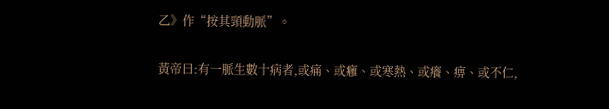乙》作“按其頸動脈”。

黃帝曰:有一脈生數十病者,或痛、或癰、或寒熱、或癢、痹、或不仁,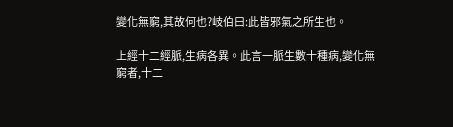變化無窮,其故何也?岐伯曰:此皆邪氣之所生也。

上經十二經脈,生病各異。此言一脈生數十種病,變化無窮者,十二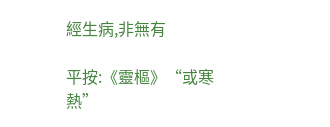經生病,非無有

平按:《靈樞》“或寒熱”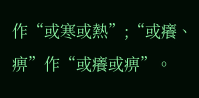作“或寒或熱”;“或癢、痹”作“或癢或痹”。